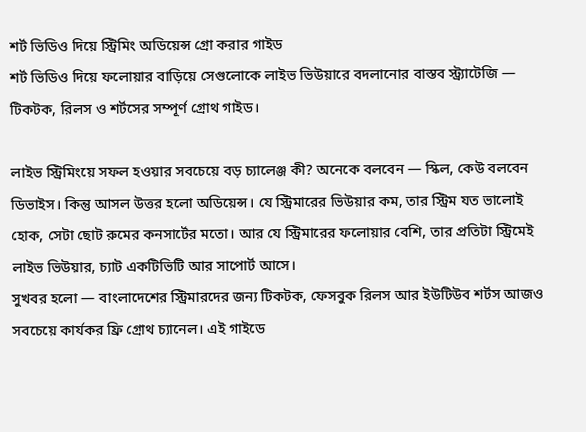শর্ট ভিডিও দিয়ে স্ট্রিমিং অডিয়েন্স গ্রো করার গাইড
শর্ট ভিডিও দিয়ে ফলোয়ার বাড়িয়ে সেগুলোকে লাইভ ভিউয়ারে বদলানোর বাস্তব স্ট্র্যাটেজি — টিকটক, রিলস ও শর্টসের সম্পূর্ণ গ্রোথ গাইড।

লাইভ স্ট্রিমিংয়ে সফল হওয়ার সবচেয়ে বড় চ্যালেঞ্জ কী? অনেকে বলবেন — স্কিল, কেউ বলবেন ডিভাইস। কিন্তু আসল উত্তর হলো অডিয়েন্স। যে স্ট্রিমারের ভিউয়ার কম, তার স্ট্রিম যত ভালোই হোক, সেটা ছোট রুমের কনসার্টের মতো। আর যে স্ট্রিমারের ফলোয়ার বেশি, তার প্রতিটা স্ট্রিমেই লাইভ ভিউয়ার, চ্যাট একটিভিটি আর সাপোর্ট আসে।
সুখবর হলো — বাংলাদেশের স্ট্রিমারদের জন্য টিকটক, ফেসবুক রিলস আর ইউটিউব শর্টস আজও সবচেয়ে কার্যকর ফ্রি গ্রোথ চ্যানেল। এই গাইডে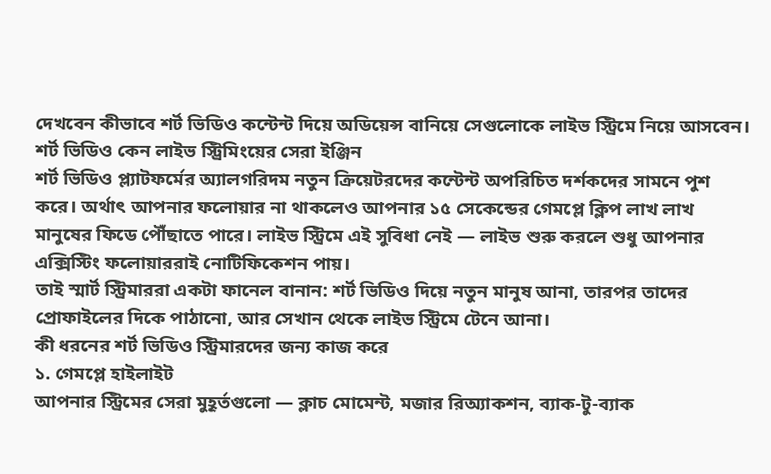দেখবেন কীভাবে শর্ট ভিডিও কন্টেন্ট দিয়ে অডিয়েন্স বানিয়ে সেগুলোকে লাইভ স্ট্রিমে নিয়ে আসবেন।
শর্ট ভিডিও কেন লাইভ স্ট্রিমিংয়ের সেরা ইঞ্জিন
শর্ট ভিডিও প্ল্যাটফর্মের অ্যালগরিদম নতুন ক্রিয়েটরদের কন্টেন্ট অপরিচিত দর্শকদের সামনে পুশ করে। অর্থাৎ আপনার ফলোয়ার না থাকলেও আপনার ১৫ সেকেন্ডের গেমপ্লে ক্লিপ লাখ লাখ মানুষের ফিডে পৌঁছাতে পারে। লাইভ স্ট্রিমে এই সুবিধা নেই — লাইভ শুরু করলে শুধু আপনার এক্সিস্টিং ফলোয়াররাই নোটিফিকেশন পায়।
তাই স্মার্ট স্ট্রিমাররা একটা ফানেল বানান: শর্ট ভিডিও দিয়ে নতুন মানুষ আনা, তারপর তাদের প্রোফাইলের দিকে পাঠানো, আর সেখান থেকে লাইভ স্ট্রিমে টেনে আনা।
কী ধরনের শর্ট ভিডিও স্ট্রিমারদের জন্য কাজ করে
১. গেমপ্লে হাইলাইট
আপনার স্ট্রিমের সেরা মুহূর্তগুলো — ক্লাচ মোমেন্ট, মজার রিঅ্যাকশন, ব্যাক-টু-ব্যাক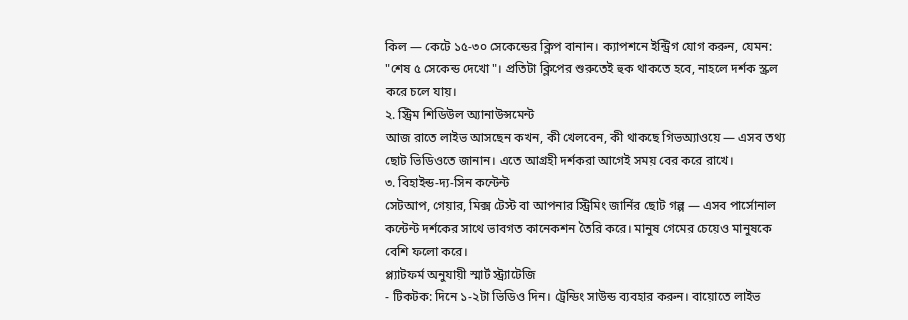কিল — কেটে ১৫-৩০ সেকেন্ডের ক্লিপ বানান। ক্যাপশনে ইন্ট্রিগ যোগ করুন, যেমন: "শেষ ৫ সেকেন্ড দেখো"। প্রতিটা ক্লিপের শুরুতেই হুক থাকতে হবে, নাহলে দর্শক স্ক্রল করে চলে যায়।
২. স্ট্রিম শিডিউল অ্যানাউন্সমেন্ট
আজ রাতে লাইভ আসছেন কখন, কী খেলবেন, কী থাকছে গিভঅ্যাওয়ে — এসব তথ্য ছোট ভিডিওতে জানান। এতে আগ্রহী দর্শকরা আগেই সময় বের করে রাখে।
৩. বিহাইন্ড-দ্য-সিন কন্টেন্ট
সেটআপ, গেয়ার, মিক্স টেস্ট বা আপনার স্ট্রিমিং জার্নির ছোট গল্প — এসব পার্সোনাল কন্টেন্ট দর্শকের সাথে ভাবগত কানেকশন তৈরি করে। মানুষ গেমের চেয়েও মানুষকে বেশি ফলো করে।
প্ল্যাটফর্ম অনুযায়ী স্মার্ট স্ট্র্যাটেজি
- টিকটক: দিনে ১-২টা ভিডিও দিন। ট্রেন্ডিং সাউন্ড ব্যবহার করুন। বায়োতে লাইভ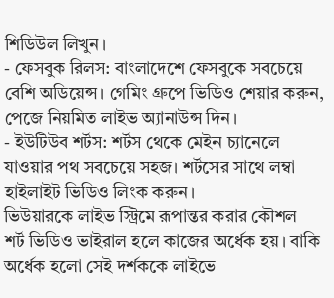শিডিউল লিখুন।
- ফেসবুক রিলস: বাংলাদেশে ফেসবুকে সবচেয়ে বেশি অডিয়েন্স। গেমিং গ্রুপে ভিডিও শেয়ার করুন, পেজে নিয়মিত লাইভ অ্যানাউন্স দিন।
- ইউটিউব শর্টস: শর্টস থেকে মেইন চ্যানেলে যাওয়ার পথ সবচেয়ে সহজ। শর্টসের সাথে লম্বা হাইলাইট ভিডিও লিংক করুন।
ভিউয়ারকে লাইভ স্ট্রিমে রূপান্তর করার কৌশল
শর্ট ভিডিও ভাইরাল হলে কাজের অর্ধেক হয়। বাকি অর্ধেক হলো সেই দর্শককে লাইভে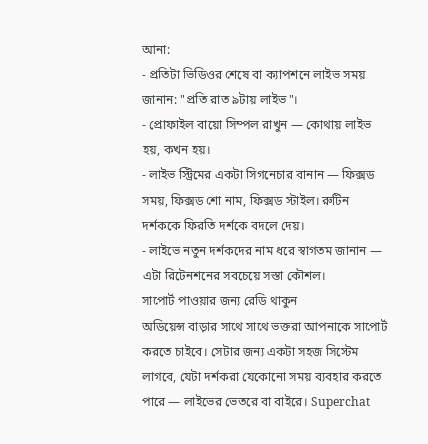আনা:
- প্রতিটা ভিডিওর শেষে বা ক্যাপশনে লাইভ সময় জানান: "প্রতি রাত ৯টায় লাইভ"।
- প্রোফাইল বায়ো সিম্পল রাখুন — কোথায় লাইভ হয়, কখন হয়।
- লাইভ স্ট্রিমের একটা সিগনেচার বানান — ফিক্সড সময়, ফিক্সড শো নাম, ফিক্সড স্টাইল। রুটিন দর্শককে ফিরতি দর্শকে বদলে দেয়।
- লাইভে নতুন দর্শকদের নাম ধরে স্বাগতম জানান — এটা রিটেনশনের সবচেয়ে সস্তা কৌশল।
সাপোর্ট পাওয়ার জন্য রেডি থাকুন
অডিয়েন্স বাড়ার সাথে সাথে ভক্তরা আপনাকে সাপোর্ট করতে চাইবে। সেটার জন্য একটা সহজ সিস্টেম লাগবে, যেটা দর্শকরা যেকোনো সময় ব্যবহার করতে পারে — লাইভের ভেতরে বা বাইরে। Superchat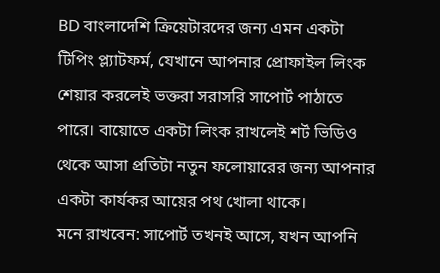BD বাংলাদেশি ক্রিয়েটারদের জন্য এমন একটা টিপিং প্ল্যাটফর্ম, যেখানে আপনার প্রোফাইল লিংক শেয়ার করলেই ভক্তরা সরাসরি সাপোর্ট পাঠাতে পারে। বায়োতে একটা লিংক রাখলেই শর্ট ভিডিও থেকে আসা প্রতিটা নতুন ফলোয়ারের জন্য আপনার একটা কার্যকর আয়ের পথ খোলা থাকে।
মনে রাখবেন: সাপোর্ট তখনই আসে, যখন আপনি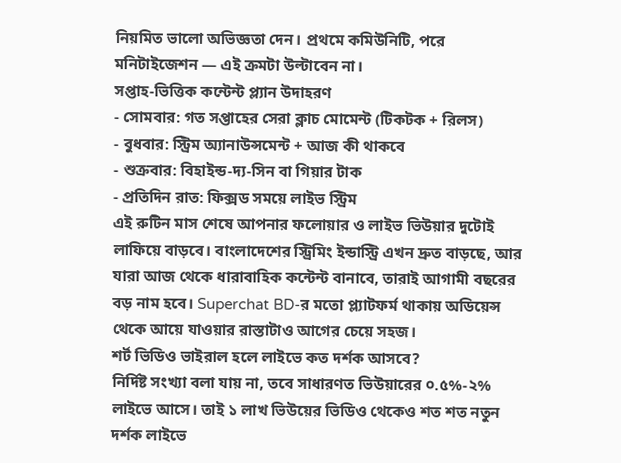নিয়মিত ভালো অভিজ্ঞতা দেন। প্রথমে কমিউনিটি, পরে মনিটাইজেশন — এই ক্রমটা উল্টাবেন না।
সপ্তাহ-ভিত্তিক কন্টেন্ট প্ল্যান উদাহরণ
- সোমবার: গত সপ্তাহের সেরা ক্লাচ মোমেন্ট (টিকটক + রিলস)
- বুধবার: স্ট্রিম অ্যানাউন্সমেন্ট + আজ কী থাকবে
- শুক্রবার: বিহাইন্ড-দ্য-সিন বা গিয়ার টাক
- প্রতিদিন রাত: ফিক্সড সময়ে লাইভ স্ট্রিম
এই রুটিন মাস শেষে আপনার ফলোয়ার ও লাইভ ভিউয়ার দুটোই লাফিয়ে বাড়বে। বাংলাদেশের স্ট্রিমিং ইন্ডাস্ট্রি এখন দ্রুত বাড়ছে, আর যারা আজ থেকে ধারাবাহিক কন্টেন্ট বানাবে, তারাই আগামী বছরের বড় নাম হবে। Superchat BD-র মতো প্ল্যাটফর্ম থাকায় অডিয়েন্স থেকে আয়ে যাওয়ার রাস্তাটাও আগের চেয়ে সহজ।
শর্ট ভিডিও ভাইরাল হলে লাইভে কত দর্শক আসবে?
নির্দিষ্ট সংখ্যা বলা যায় না, তবে সাধারণত ভিউয়ারের ০.৫%-২% লাইভে আসে। তাই ১ লাখ ভিউয়ের ভিডিও থেকেও শত শত নতুন দর্শক লাইভে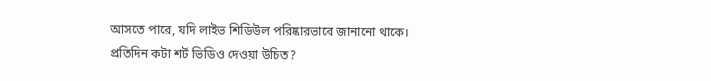আসতে পারে, যদি লাইভ শিডিউল পরিষ্কারভাবে জানানো থাকে।
প্রতিদিন কটা শর্ট ভিডিও দেওয়া উচিত?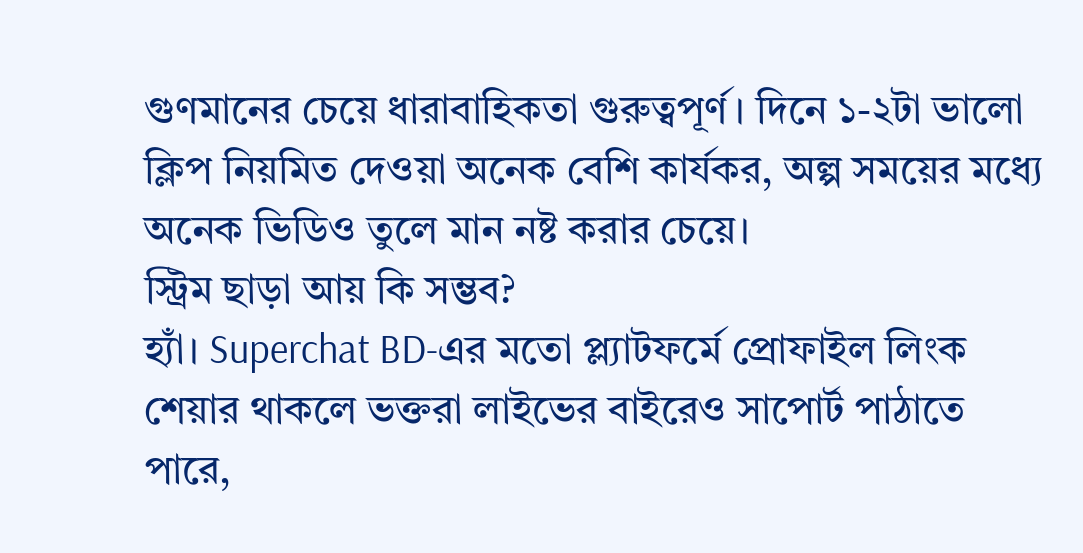গুণমানের চেয়ে ধারাবাহিকতা গুরুত্বপূর্ণ। দিনে ১-২টা ভালো ক্লিপ নিয়মিত দেওয়া অনেক বেশি কার্যকর, অল্প সময়ের মধ্যে অনেক ভিডিও তুলে মান নষ্ট করার চেয়ে।
স্ট্রিম ছাড়া আয় কি সম্ভব?
হ্যাঁ। Superchat BD-এর মতো প্ল্যাটফর্মে প্রোফাইল লিংক শেয়ার থাকলে ভক্তরা লাইভের বাইরেও সাপোর্ট পাঠাতে পারে,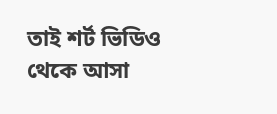তাই শর্ট ভিডিও থেকে আসা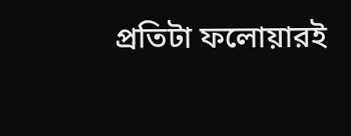প্রতিটা ফলোয়ারই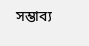সম্ভাব্য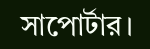সাপোর্টার।